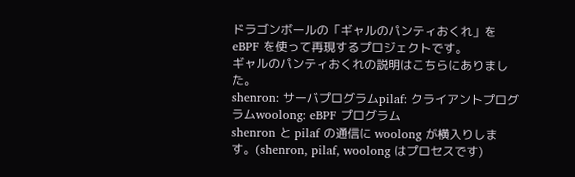ドラゴンボールの「ギャルのパンティおくれ」を eBPF を使って再現するプロジェクトです。
ギャルのパンティおくれの説明はこちらにありました。
shenron: サーバプログラムpilaf: クライアントプログラムwoolong: eBPF プログラム
shenron と pilaf の通信に woolong が横入りします。(shenron, pilaf, woolong はプロセスです)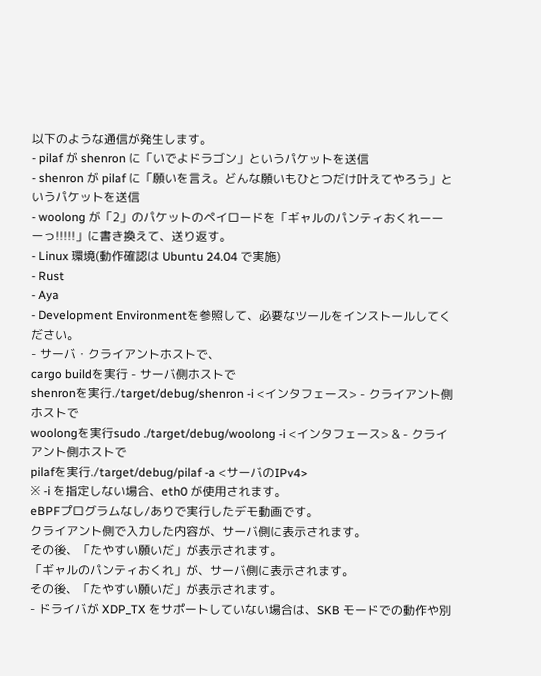以下のような通信が発生します。
- pilaf が shenron に「いでよドラゴン」というパケットを送信
- shenron が pilaf に「願いを言え。どんな願いもひとつだけ叶えてやろう」というパケットを送信
- woolong が「2」のパケットのペイロードを「ギャルのパンティおくれーーーっ!!!!!」に書き換えて、送り返す。
- Linux 環境(動作確認は Ubuntu 24.04 で実施)
- Rust
- Aya
- Development Environmentを参照して、必要なツールをインストールしてください。
- サーバ・クライアントホストで、
cargo buildを実行 - サーバ側ホストで
shenronを実行./target/debug/shenron -i <インタフェース> - クライアント側ホストで
woolongを実行sudo ./target/debug/woolong -i <インタフェース> & - クライアント側ホストで
pilafを実行./target/debug/pilaf -a <サーバのIPv4>
※ -i を指定しない場合、eth0 が使用されます。
eBPFプログラムなし/ありで実行したデモ動画です。
クライアント側で入力した内容が、サーバ側に表示されます。
その後、「たやすい願いだ」が表示されます。
「ギャルのパンティおくれ」が、サーバ側に表示されます。
その後、「たやすい願いだ」が表示されます。
- ドライバが XDP_TX をサポートしていない場合は、SKB モードでの動作や別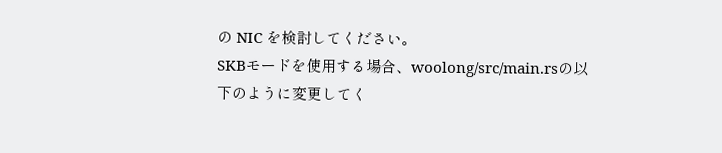の NIC を検討してください。
SKBモードを使用する場合、woolong/src/main.rsの以下のように変更してく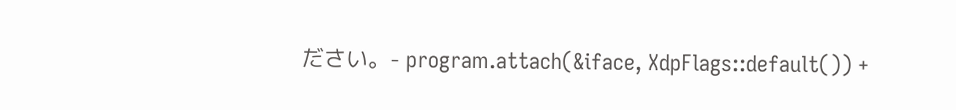ださい。- program.attach(&iface, XdpFlags::default()) +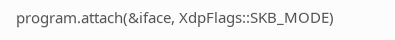program.attach(&iface, XdpFlags::SKB_MODE)